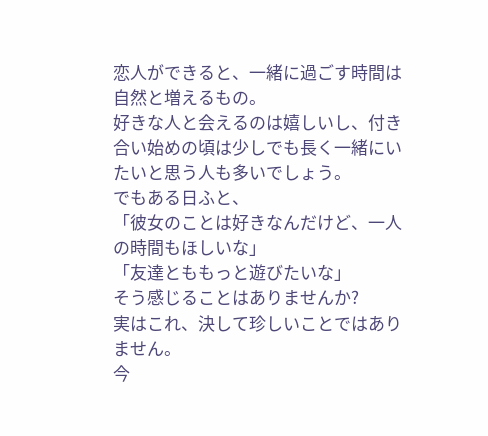恋人ができると、一緒に過ごす時間は自然と増えるもの。
好きな人と会えるのは嬉しいし、付き合い始めの頃は少しでも長く一緒にいたいと思う人も多いでしょう。
でもある日ふと、
「彼女のことは好きなんだけど、一人の時間もほしいな」
「友達とももっと遊びたいな」
そう感じることはありませんか?
実はこれ、決して珍しいことではありません。
今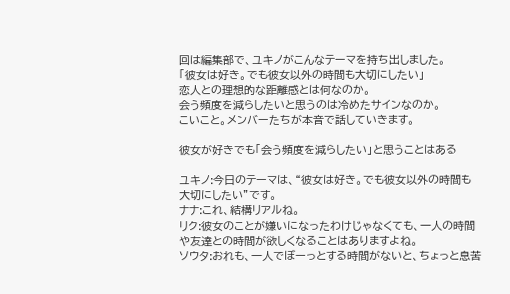回は編集部で、ユキノがこんなテーマを持ち出しました。
「彼女は好き。でも彼女以外の時間も大切にしたい」
恋人との理想的な距離感とは何なのか。
会う頻度を減らしたいと思うのは冷めたサインなのか。
こいこと。メンバーたちが本音で話していきます。

彼女が好きでも「会う頻度を減らしたい」と思うことはある

ユキノ:今日のテーマは、“彼女は好き。でも彼女以外の時間も大切にしたい”です。
ナナ:これ、結構リアルね。
リク:彼女のことが嫌いになったわけじゃなくても、一人の時間や友達との時間が欲しくなることはありますよね。
ソウタ:おれも、一人でぼーっとする時間がないと、ちょっと息苦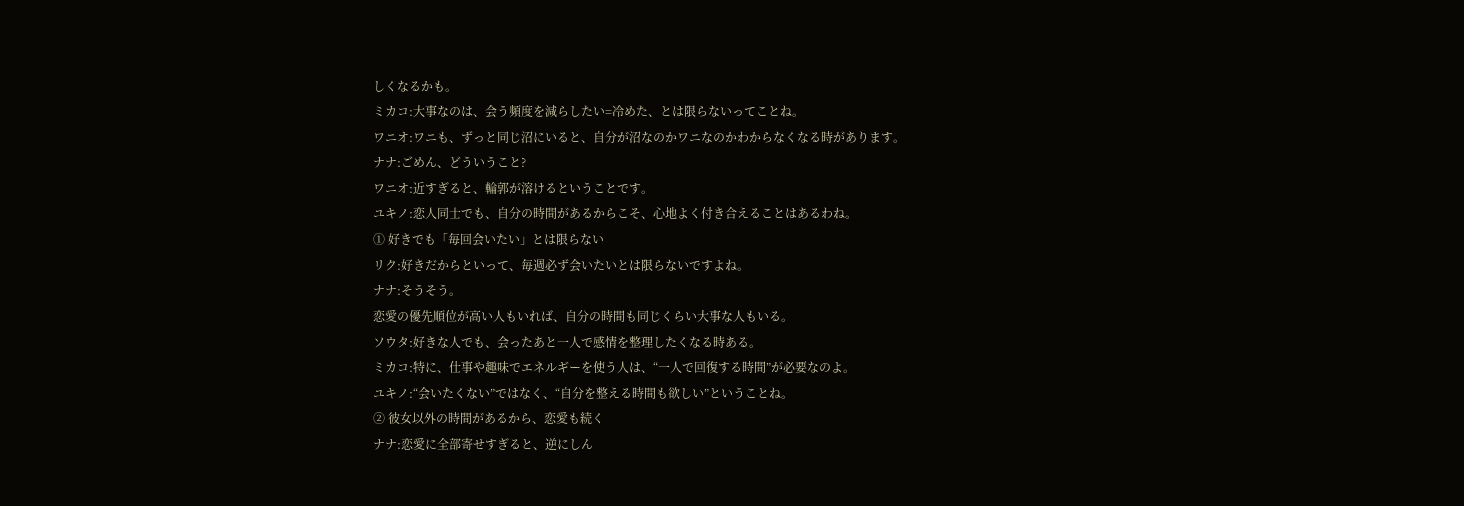しくなるかも。
ミカコ:大事なのは、会う頻度を減らしたい=冷めた、とは限らないってことね。
ワニオ:ワニも、ずっと同じ沼にいると、自分が沼なのかワニなのかわからなくなる時があります。
ナナ:ごめん、どういうこと?
ワニオ:近すぎると、輪郭が溶けるということです。
ユキノ:恋人同士でも、自分の時間があるからこそ、心地よく付き合えることはあるわね。
① 好きでも「毎回会いたい」とは限らない
リク:好きだからといって、毎週必ず会いたいとは限らないですよね。
ナナ:そうそう。
恋愛の優先順位が高い人もいれば、自分の時間も同じくらい大事な人もいる。
ソウタ:好きな人でも、会ったあと一人で感情を整理したくなる時ある。
ミカコ:特に、仕事や趣味でエネルギーを使う人は、“一人で回復する時間”が必要なのよ。
ユキノ:“会いたくない”ではなく、“自分を整える時間も欲しい”ということね。
② 彼女以外の時間があるから、恋愛も続く
ナナ:恋愛に全部寄せすぎると、逆にしん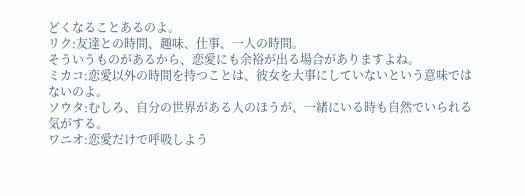どくなることあるのよ。
リク:友達との時間、趣味、仕事、一人の時間。
そういうものがあるから、恋愛にも余裕が出る場合がありますよね。
ミカコ:恋愛以外の時間を持つことは、彼女を大事にしていないという意味ではないのよ。
ソウタ:むしろ、自分の世界がある人のほうが、一緒にいる時も自然でいられる気がする。
ワニオ:恋愛だけで呼吸しよう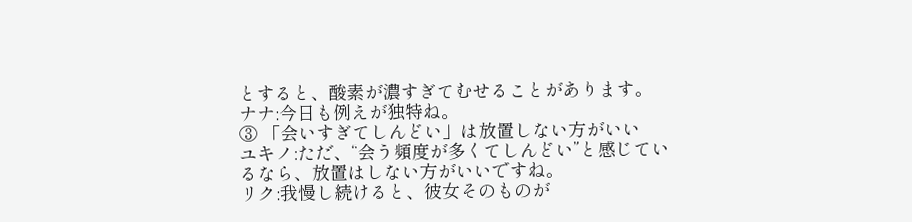とすると、酸素が濃すぎてむせることがあります。
ナナ:今日も例えが独特ね。
③ 「会いすぎてしんどい」は放置しない方がいい
ユキノ:ただ、“会う頻度が多くてしんどい”と感じているなら、放置はしない方がいいですね。
リク:我慢し続けると、彼女そのものが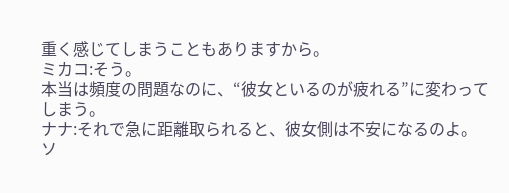重く感じてしまうこともありますから。
ミカコ:そう。
本当は頻度の問題なのに、“彼女といるのが疲れる”に変わってしまう。
ナナ:それで急に距離取られると、彼女側は不安になるのよ。
ソ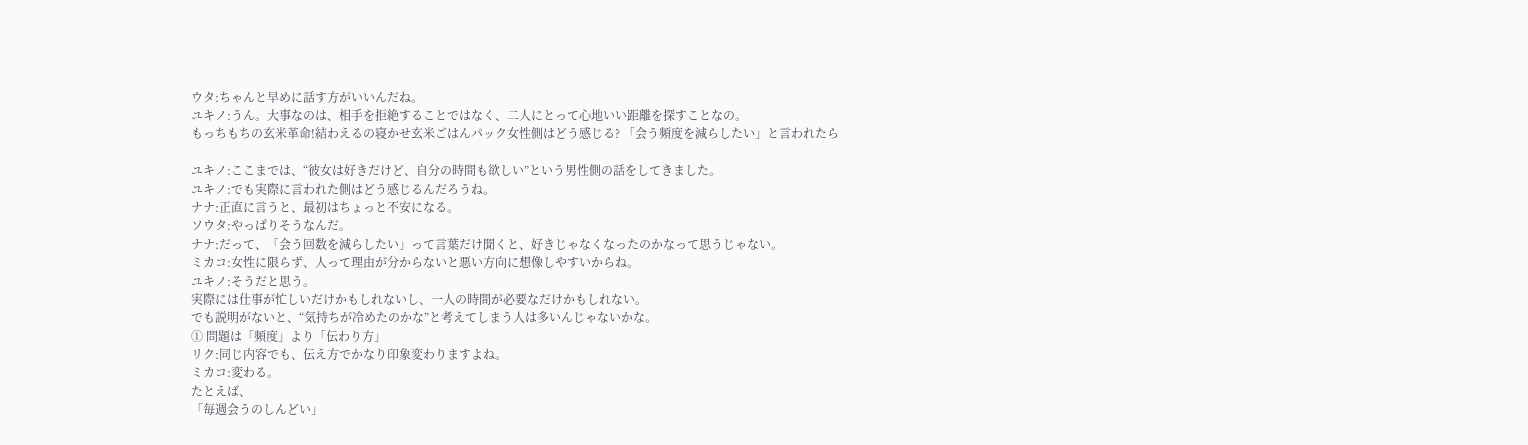ウタ:ちゃんと早めに話す方がいいんだね。
ユキノ:うん。大事なのは、相手を拒絶することではなく、二人にとって心地いい距離を探すことなの。
もっちもちの玄米革命!結わえるの寝かせ玄米ごはんパック女性側はどう感じる? 「会う頻度を減らしたい」と言われたら

ユキノ:ここまでは、“彼女は好きだけど、自分の時間も欲しい”という男性側の話をしてきました。
ユキノ:でも実際に言われた側はどう感じるんだろうね。
ナナ:正直に言うと、最初はちょっと不安になる。
ソウタ:やっぱりそうなんだ。
ナナ:だって、「会う回数を減らしたい」って言葉だけ聞くと、好きじゃなくなったのかなって思うじゃない。
ミカコ:女性に限らず、人って理由が分からないと悪い方向に想像しやすいからね。
ユキノ:そうだと思う。
実際には仕事が忙しいだけかもしれないし、一人の時間が必要なだけかもしれない。
でも説明がないと、“気持ちが冷めたのかな”と考えてしまう人は多いんじゃないかな。
① 問題は「頻度」より「伝わり方」
リク:同じ内容でも、伝え方でかなり印象変わりますよね。
ミカコ:変わる。
たとえば、
「毎週会うのしんどい」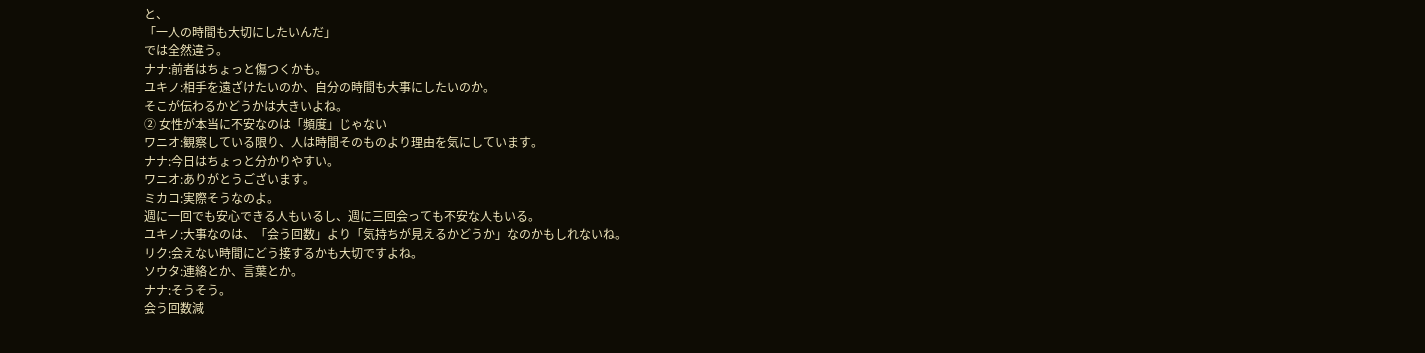と、
「一人の時間も大切にしたいんだ」
では全然違う。
ナナ:前者はちょっと傷つくかも。
ユキノ:相手を遠ざけたいのか、自分の時間も大事にしたいのか。
そこが伝わるかどうかは大きいよね。
② 女性が本当に不安なのは「頻度」じゃない
ワニオ:観察している限り、人は時間そのものより理由を気にしています。
ナナ:今日はちょっと分かりやすい。
ワニオ:ありがとうございます。
ミカコ:実際そうなのよ。
週に一回でも安心できる人もいるし、週に三回会っても不安な人もいる。
ユキノ:大事なのは、「会う回数」より「気持ちが見えるかどうか」なのかもしれないね。
リク:会えない時間にどう接するかも大切ですよね。
ソウタ:連絡とか、言葉とか。
ナナ:そうそう。
会う回数減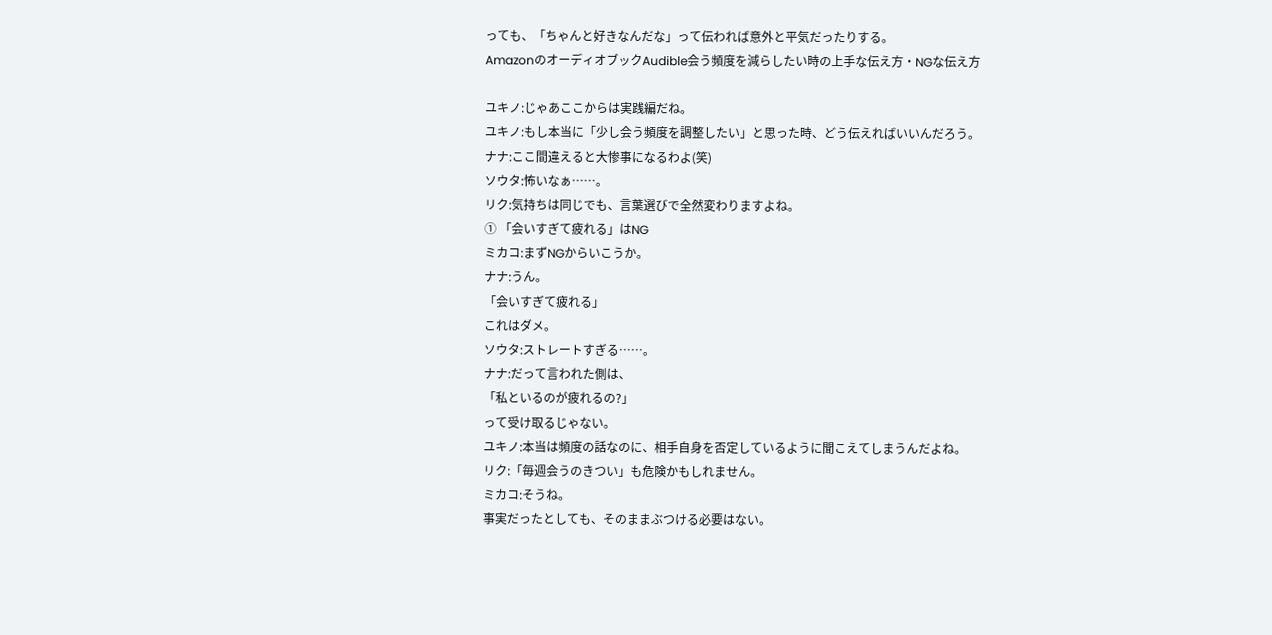っても、「ちゃんと好きなんだな」って伝われば意外と平気だったりする。
AmazonのオーディオブックAudible会う頻度を減らしたい時の上手な伝え方・NGな伝え方

ユキノ:じゃあここからは実践編だね。
ユキノ:もし本当に「少し会う頻度を調整したい」と思った時、どう伝えればいいんだろう。
ナナ:ここ間違えると大惨事になるわよ(笑)
ソウタ:怖いなぁ……。
リク:気持ちは同じでも、言葉選びで全然変わりますよね。
① 「会いすぎて疲れる」はNG
ミカコ:まずNGからいこうか。
ナナ:うん。
「会いすぎて疲れる」
これはダメ。
ソウタ:ストレートすぎる……。
ナナ:だって言われた側は、
「私といるのが疲れるの?」
って受け取るじゃない。
ユキノ:本当は頻度の話なのに、相手自身を否定しているように聞こえてしまうんだよね。
リク:「毎週会うのきつい」も危険かもしれません。
ミカコ:そうね。
事実だったとしても、そのままぶつける必要はない。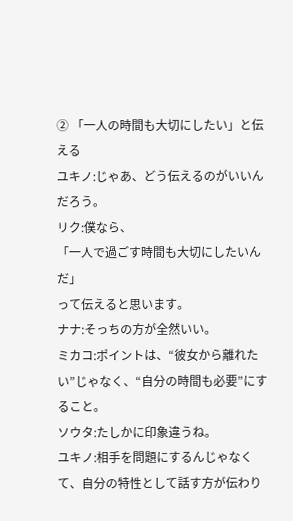② 「一人の時間も大切にしたい」と伝える
ユキノ:じゃあ、どう伝えるのがいいんだろう。
リク:僕なら、
「一人で過ごす時間も大切にしたいんだ」
って伝えると思います。
ナナ:そっちの方が全然いい。
ミカコ:ポイントは、“彼女から離れたい”じゃなく、“自分の時間も必要”にすること。
ソウタ:たしかに印象違うね。
ユキノ:相手を問題にするんじゃなくて、自分の特性として話す方が伝わり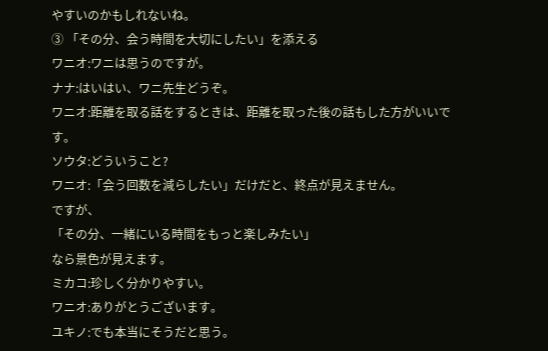やすいのかもしれないね。
③ 「その分、会う時間を大切にしたい」を添える
ワニオ:ワニは思うのですが。
ナナ:はいはい、ワニ先生どうぞ。
ワニオ:距離を取る話をするときは、距離を取った後の話もした方がいいです。
ソウタ:どういうこと?
ワニオ:「会う回数を減らしたい」だけだと、終点が見えません。
ですが、
「その分、一緒にいる時間をもっと楽しみたい」
なら景色が見えます。
ミカコ:珍しく分かりやすい。
ワニオ:ありがとうございます。
ユキノ:でも本当にそうだと思う。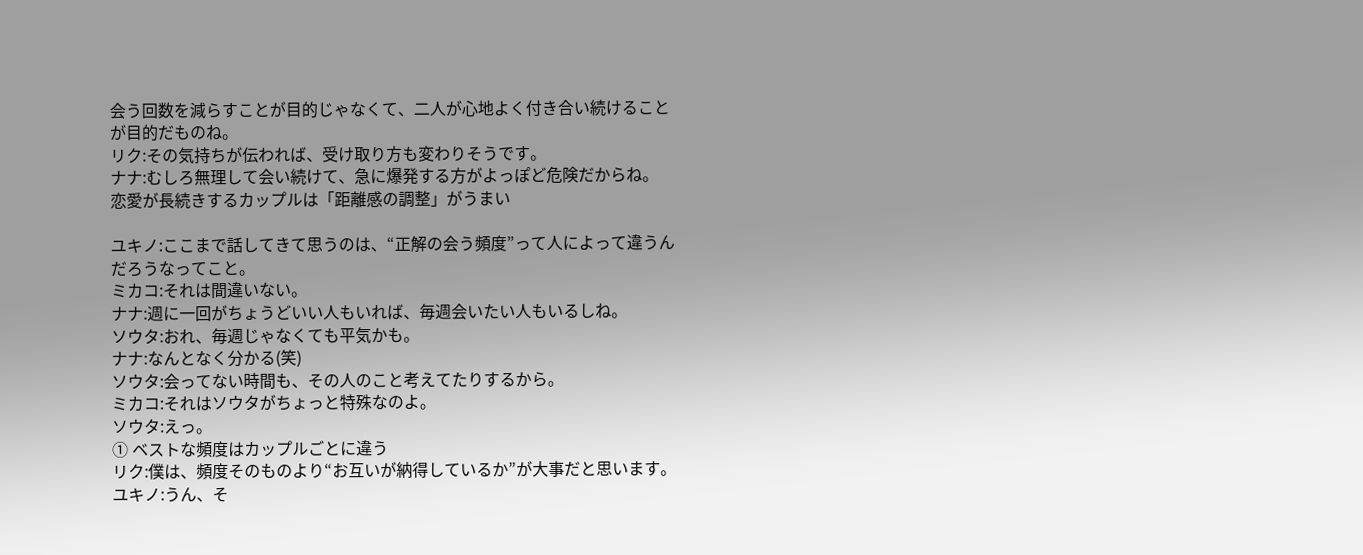会う回数を減らすことが目的じゃなくて、二人が心地よく付き合い続けることが目的だものね。
リク:その気持ちが伝われば、受け取り方も変わりそうです。
ナナ:むしろ無理して会い続けて、急に爆発する方がよっぽど危険だからね。
恋愛が長続きするカップルは「距離感の調整」がうまい

ユキノ:ここまで話してきて思うのは、“正解の会う頻度”って人によって違うんだろうなってこと。
ミカコ:それは間違いない。
ナナ:週に一回がちょうどいい人もいれば、毎週会いたい人もいるしね。
ソウタ:おれ、毎週じゃなくても平気かも。
ナナ:なんとなく分かる(笑)
ソウタ:会ってない時間も、その人のこと考えてたりするから。
ミカコ:それはソウタがちょっと特殊なのよ。
ソウタ:えっ。
① ベストな頻度はカップルごとに違う
リク:僕は、頻度そのものより“お互いが納得しているか”が大事だと思います。
ユキノ:うん、そ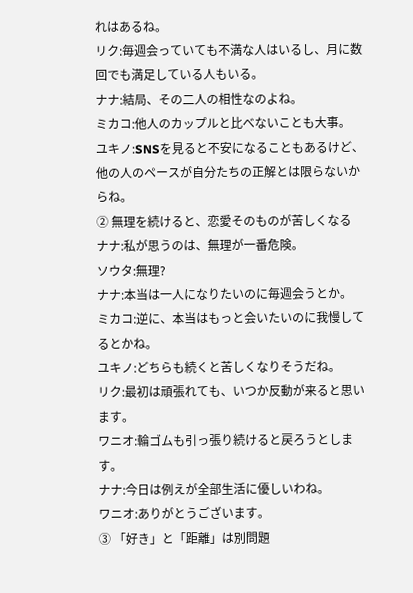れはあるね。
リク:毎週会っていても不満な人はいるし、月に数回でも満足している人もいる。
ナナ:結局、その二人の相性なのよね。
ミカコ:他人のカップルと比べないことも大事。
ユキノ:SNSを見ると不安になることもあるけど、他の人のペースが自分たちの正解とは限らないからね。
② 無理を続けると、恋愛そのものが苦しくなる
ナナ:私が思うのは、無理が一番危険。
ソウタ:無理?
ナナ:本当は一人になりたいのに毎週会うとか。
ミカコ:逆に、本当はもっと会いたいのに我慢してるとかね。
ユキノ:どちらも続くと苦しくなりそうだね。
リク:最初は頑張れても、いつか反動が来ると思います。
ワニオ:輪ゴムも引っ張り続けると戻ろうとします。
ナナ:今日は例えが全部生活に優しいわね。
ワニオ:ありがとうございます。
③ 「好き」と「距離」は別問題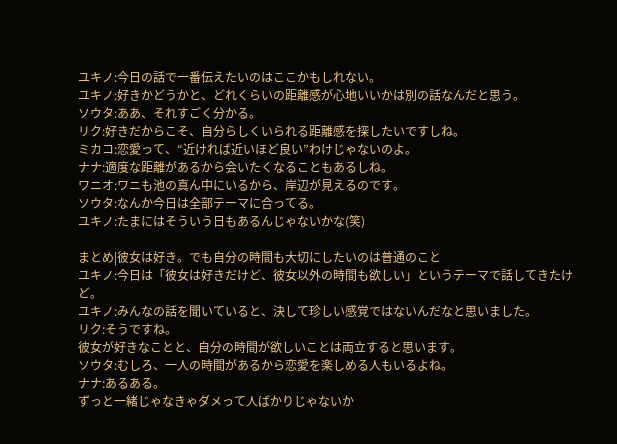ユキノ:今日の話で一番伝えたいのはここかもしれない。
ユキノ:好きかどうかと、どれくらいの距離感が心地いいかは別の話なんだと思う。
ソウタ:ああ、それすごく分かる。
リク:好きだからこそ、自分らしくいられる距離感を探したいですしね。
ミカコ:恋愛って、“近ければ近いほど良い”わけじゃないのよ。
ナナ:適度な距離があるから会いたくなることもあるしね。
ワニオ:ワニも池の真ん中にいるから、岸辺が見えるのです。
ソウタ:なんか今日は全部テーマに合ってる。
ユキノ:たまにはそういう日もあるんじゃないかな(笑)

まとめ|彼女は好き。でも自分の時間も大切にしたいのは普通のこと
ユキノ:今日は「彼女は好きだけど、彼女以外の時間も欲しい」というテーマで話してきたけど。
ユキノ:みんなの話を聞いていると、決して珍しい感覚ではないんだなと思いました。
リク:そうですね。
彼女が好きなことと、自分の時間が欲しいことは両立すると思います。
ソウタ:むしろ、一人の時間があるから恋愛を楽しめる人もいるよね。
ナナ:あるある。
ずっと一緒じゃなきゃダメって人ばかりじゃないか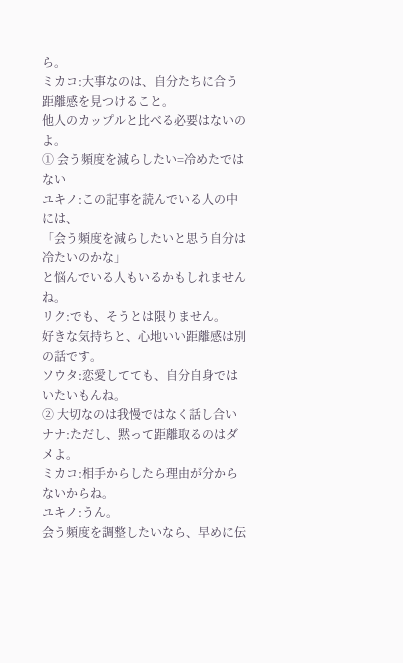ら。
ミカコ:大事なのは、自分たちに合う距離感を見つけること。
他人のカップルと比べる必要はないのよ。
① 会う頻度を減らしたい=冷めたではない
ユキノ:この記事を読んでいる人の中には、
「会う頻度を減らしたいと思う自分は冷たいのかな」
と悩んでいる人もいるかもしれませんね。
リク:でも、そうとは限りません。
好きな気持ちと、心地いい距離感は別の話です。
ソウタ:恋愛してても、自分自身ではいたいもんね。
② 大切なのは我慢ではなく話し合い
ナナ:ただし、黙って距離取るのはダメよ。
ミカコ:相手からしたら理由が分からないからね。
ユキノ:うん。
会う頻度を調整したいなら、早めに伝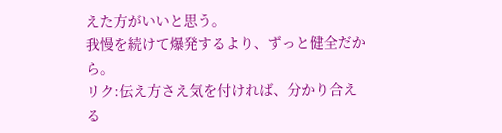えた方がいいと思う。
我慢を続けて爆発するより、ずっと健全だから。
リク:伝え方さえ気を付ければ、分かり合える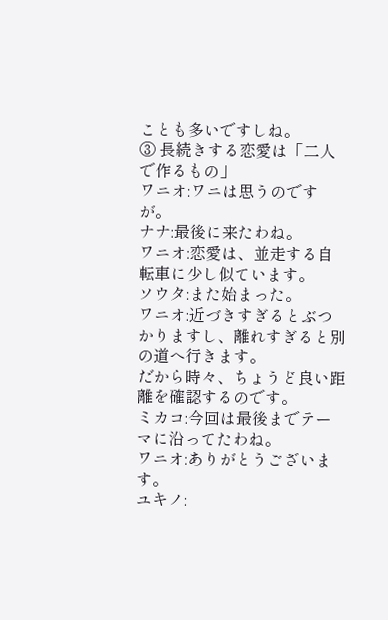ことも多いですしね。
③ 長続きする恋愛は「二人で作るもの」
ワニオ:ワニは思うのですが。
ナナ:最後に来たわね。
ワニオ:恋愛は、並走する自転車に少し似ています。
ソウタ:また始まった。
ワニオ:近づきすぎるとぶつかりますし、離れすぎると別の道へ行きます。
だから時々、ちょうど良い距離を確認するのです。
ミカコ:今回は最後までテーマに沿ってたわね。
ワニオ:ありがとうございます。
ユキノ: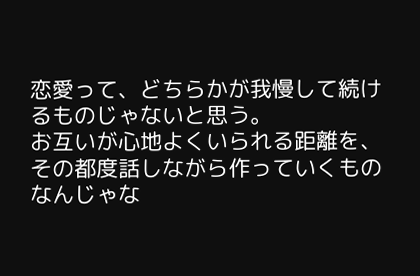恋愛って、どちらかが我慢して続けるものじゃないと思う。
お互いが心地よくいられる距離を、その都度話しながら作っていくものなんじゃな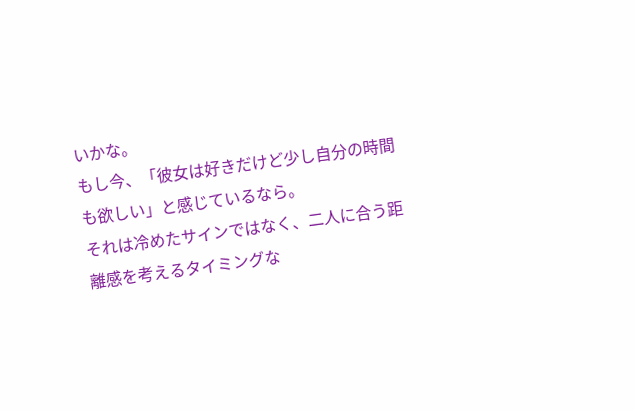いかな。
もし今、「彼女は好きだけど少し自分の時間も欲しい」と感じているなら。
それは冷めたサインではなく、二人に合う距離感を考えるタイミングな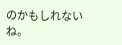のかもしれないね。